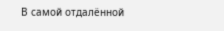В самой отдалённой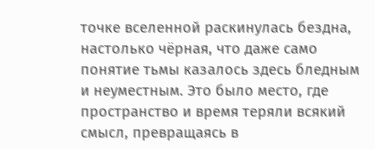точке вселенной раскинулась бездна, настолько чёрная, что даже само понятие тьмы казалось здесь бледным и неуместным. Это было место, где пространство и время теряли всякий смысл, превращаясь в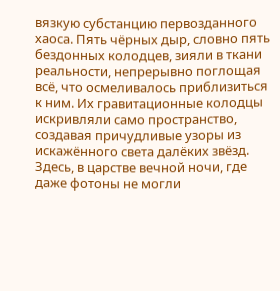вязкую субстанцию первозданного хаоса. Пять чёрных дыр, словно пять бездонных колодцев, зияли в ткани реальности, непрерывно поглощая всё, что осмеливалось приблизиться к ним. Их гравитационные колодцы искривляли само пространство, создавая причудливые узоры из искажённого света далёких звёзд.
Здесь, в царстве вечной ночи, где даже фотоны не могли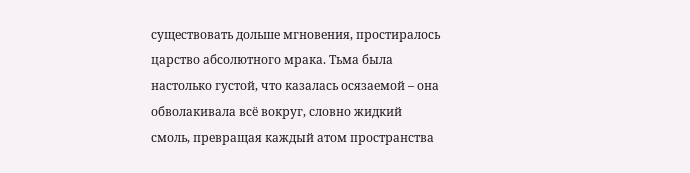существовать дольше мгновения, простиралось царство абсолютного мрака. Тьма была настолько густой, что казалась осязаемой – она обволакивала всё вокруг, словно жидкий смоль, превращая каждый атом пространства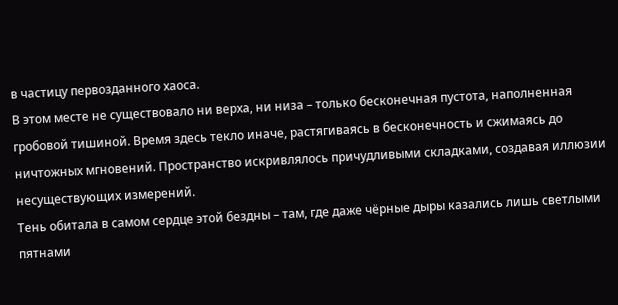в частицу первозданного хаоса.
В этом месте не существовало ни верха, ни низа – только бесконечная пустота, наполненная гробовой тишиной. Время здесь текло иначе, растягиваясь в бесконечность и сжимаясь до ничтожных мгновений. Пространство искривлялось причудливыми складками, создавая иллюзии несуществующих измерений.
Тень обитала в самом сердце этой бездны – там, где даже чёрные дыры казались лишь светлыми пятнами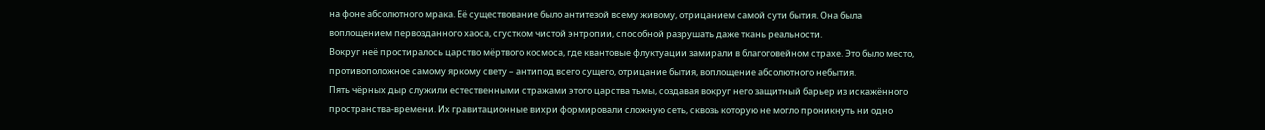на фоне абсолютного мрака. Её существование было антитезой всему живому, отрицанием самой сути бытия. Она была воплощением первозданного хаоса, сгустком чистой энтропии, способной разрушать даже ткань реальности.
Вокруг неё простиралось царство мёртвого космоса, где квантовые флуктуации замирали в благоговейном страхе. Это было место, противоположное самому яркому свету – антипод всего сущего, отрицание бытия, воплощение абсолютного небытия.
Пять чёрных дыр служили естественными стражами этого царства тьмы, создавая вокруг него защитный барьер из искажённого пространства-времени. Их гравитационные вихри формировали сложную сеть, сквозь которую не могло проникнуть ни одно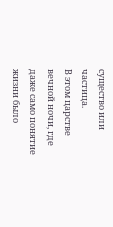существо или частица.
В этом царстве вечной ночи, где даже само понятие жизни было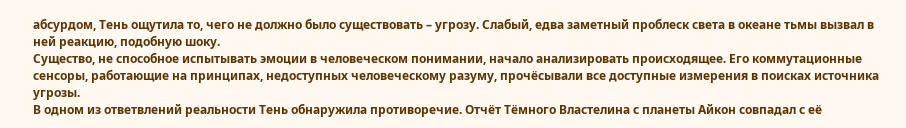абсурдом, Тень ощутила то, чего не должно было существовать – угрозу. Слабый, едва заметный проблеск света в океане тьмы вызвал в ней реакцию, подобную шоку.
Существо, не способное испытывать эмоции в человеческом понимании, начало анализировать происходящее. Его коммутационные сенсоры, работающие на принципах, недоступных человеческому разуму, прочёсывали все доступные измерения в поисках источника угрозы.
В одном из ответвлений реальности Тень обнаружила противоречие. Отчёт Тёмного Властелина с планеты Айкон совпадал с её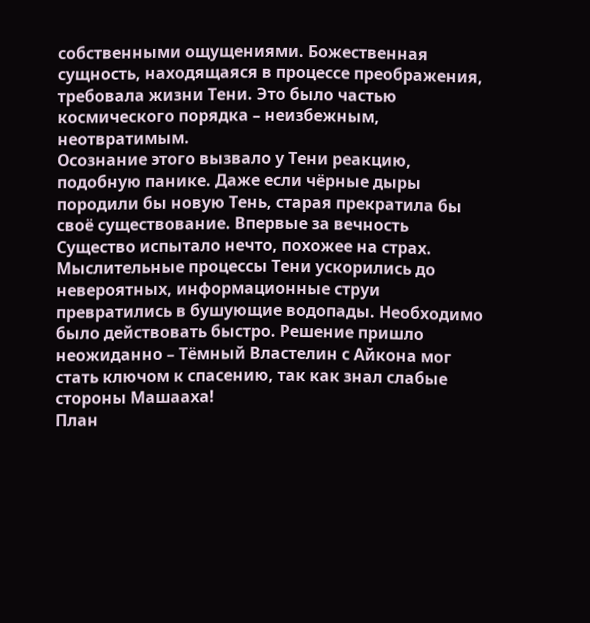собственными ощущениями. Божественная сущность, находящаяся в процессе преображения, требовала жизни Тени. Это было частью космического порядка – неизбежным, неотвратимым.
Осознание этого вызвало у Тени реакцию, подобную панике. Даже если чёрные дыры породили бы новую Тень, старая прекратила бы своё существование. Впервые за вечность Существо испытало нечто, похожее на страх.
Мыслительные процессы Тени ускорились до невероятных, информационные струи превратились в бушующие водопады. Необходимо было действовать быстро. Решение пришло неожиданно – Тёмный Властелин с Айкона мог стать ключом к спасению, так как знал слабые стороны Машааха!
План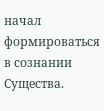начал формироваться в сознании Существа.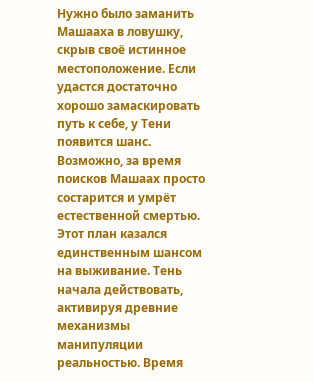Нужно было заманить Машааха в ловушку, скрыв своё истинное местоположение. Если удастся достаточно хорошо замаскировать путь к себе, у Тени появится шанс. Возможно, за время поисков Машаах просто состарится и умрёт естественной смертью.
Этот план казался единственным шансом на выживание. Тень начала действовать, активируя древние механизмы манипуляции реальностью. Время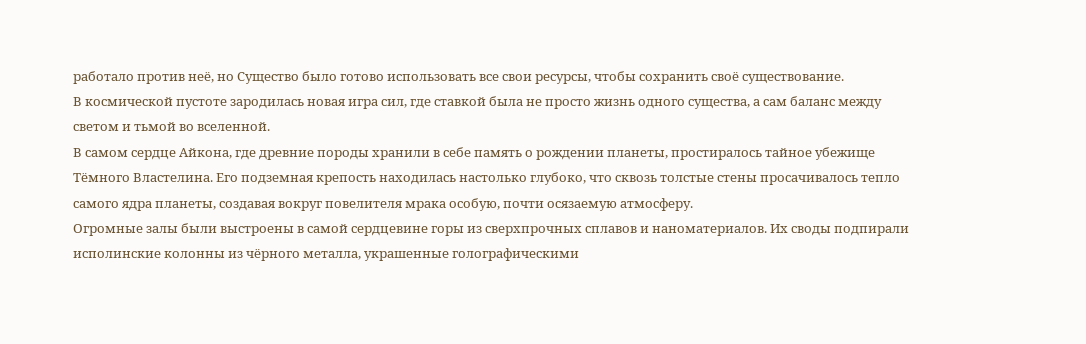работало против неё, но Существо было готово использовать все свои ресурсы, чтобы сохранить своё существование.
В космической пустоте зародилась новая игра сил, где ставкой была не просто жизнь одного существа, а сам баланс между светом и тьмой во вселенной.
В самом сердце Айкона, где древние породы хранили в себе память о рождении планеты, простиралось тайное убежище Тёмного Властелина. Его подземная крепость находилась настолько глубоко, что сквозь толстые стены просачивалось тепло самого ядра планеты, создавая вокруг повелителя мрака особую, почти осязаемую атмосферу.
Огромные залы были выстроены в самой сердцевине горы из сверхпрочных сплавов и наноматериалов. Их своды подпирали исполинские колонны из чёрного металла, украшенные голографическими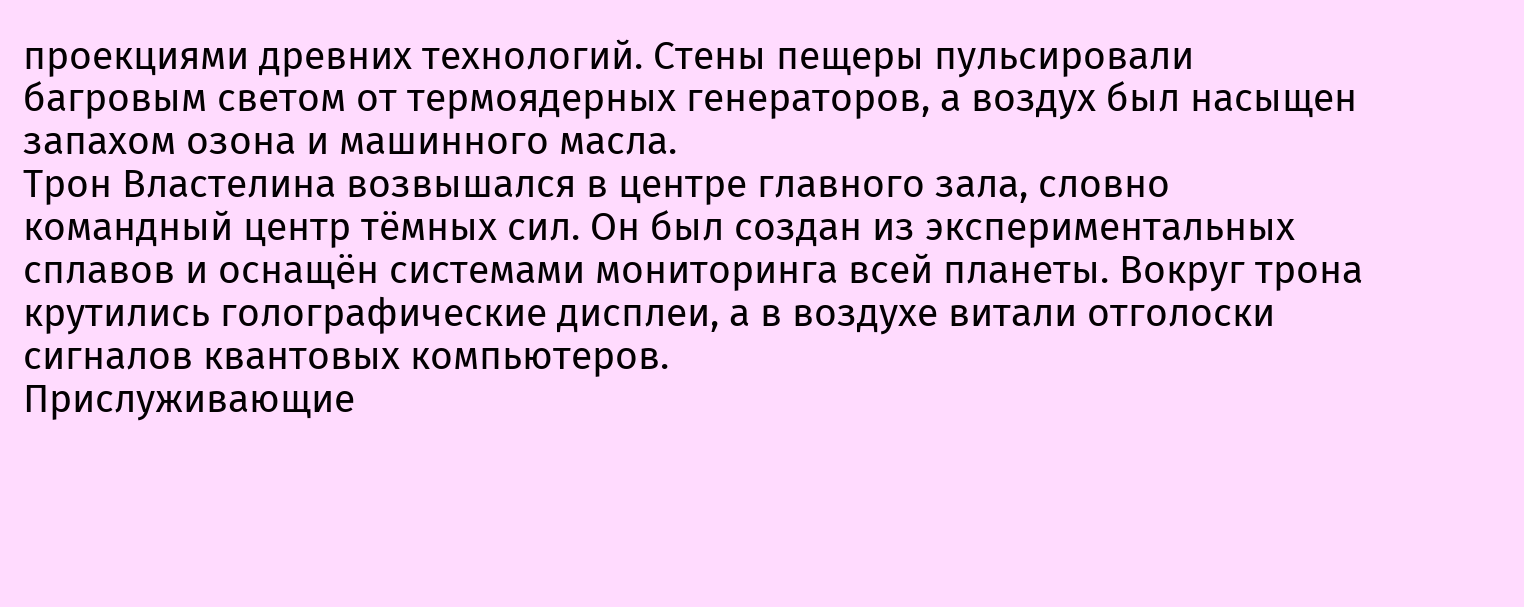проекциями древних технологий. Стены пещеры пульсировали багровым светом от термоядерных генераторов, а воздух был насыщен запахом озона и машинного масла.
Трон Властелина возвышался в центре главного зала, словно командный центр тёмных сил. Он был создан из экспериментальных сплавов и оснащён системами мониторинга всей планеты. Вокруг трона крутились голографические дисплеи, а в воздухе витали отголоски сигналов квантовых компьютеров.
Прислуживающие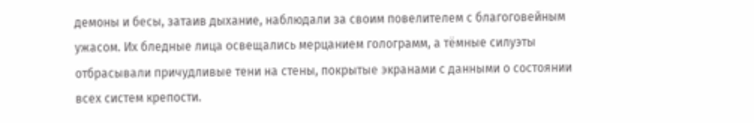демоны и бесы, затаив дыхание, наблюдали за своим повелителем с благоговейным ужасом. Их бледные лица освещались мерцанием голограмм, а тёмные силуэты отбрасывали причудливые тени на стены, покрытые экранами с данными о состоянии всех систем крепости.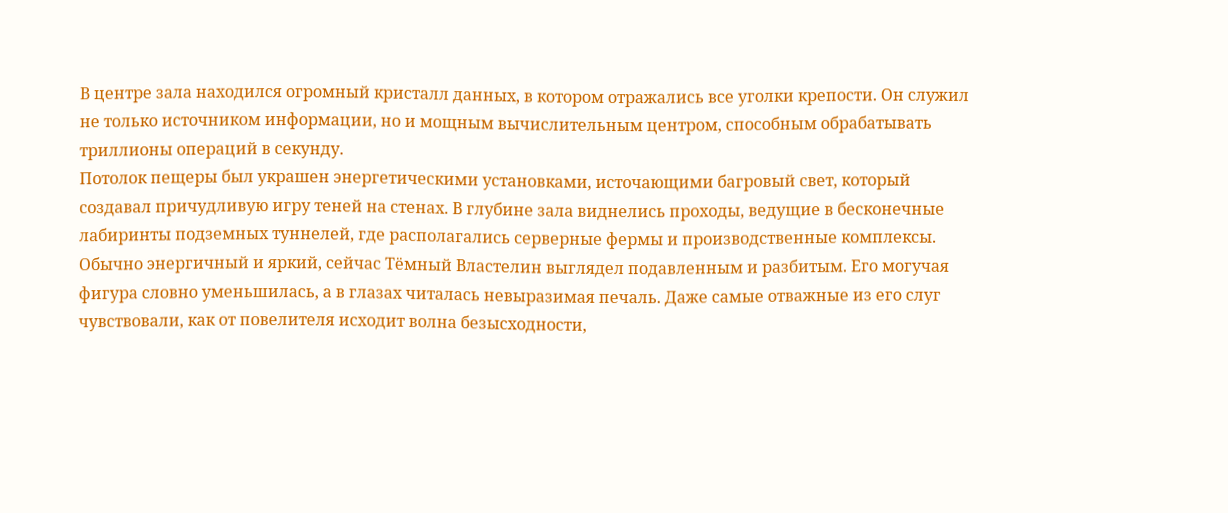В центре зала находился огромный кристалл данных, в котором отражались все уголки крепости. Он служил не только источником информации, но и мощным вычислительным центром, способным обрабатывать триллионы операций в секунду.
Потолок пещеры был украшен энергетическими установками, источающими багровый свет, который создавал причудливую игру теней на стенах. В глубине зала виднелись проходы, ведущие в бесконечные лабиринты подземных туннелей, где располагались серверные фермы и производственные комплексы.
Обычно энергичный и яркий, сейчас Тёмный Властелин выглядел подавленным и разбитым. Его могучая фигура словно уменьшилась, а в глазах читалась невыразимая печаль. Даже самые отважные из его слуг чувствовали, как от повелителя исходит волна безысходности,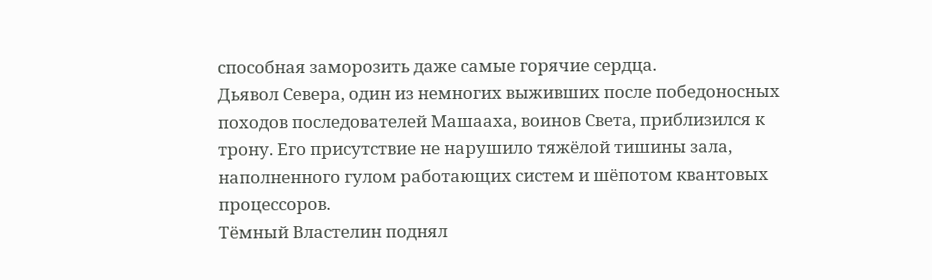способная заморозить даже самые горячие сердца.
Дьявол Севера, один из немногих выживших после победоносных походов последователей Машааха, воинов Света, приблизился к трону. Его присутствие не нарушило тяжёлой тишины зала, наполненного гулом работающих систем и шёпотом квантовых процессоров.
Тёмный Властелин поднял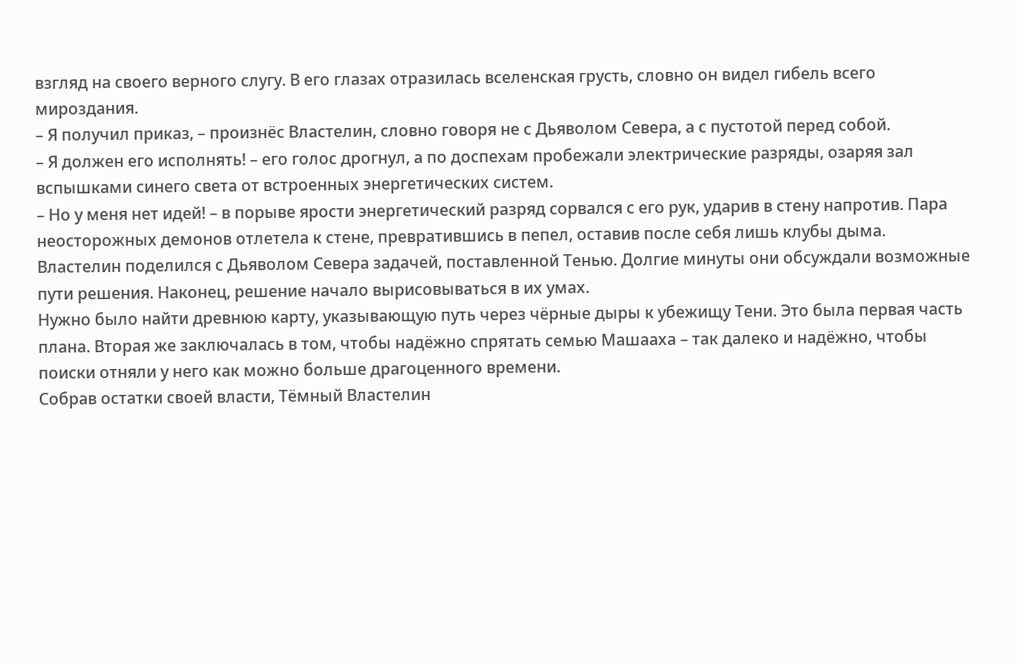взгляд на своего верного слугу. В его глазах отразилась вселенская грусть, словно он видел гибель всего мироздания.
– Я получил приказ, – произнёс Властелин, словно говоря не с Дьяволом Севера, а с пустотой перед собой.
– Я должен его исполнять! – его голос дрогнул, а по доспехам пробежали электрические разряды, озаряя зал вспышками синего света от встроенных энергетических систем.
– Но у меня нет идей! – в порыве ярости энергетический разряд сорвался с его рук, ударив в стену напротив. Пара неосторожных демонов отлетела к стене, превратившись в пепел, оставив после себя лишь клубы дыма.
Властелин поделился с Дьяволом Севера задачей, поставленной Тенью. Долгие минуты они обсуждали возможные пути решения. Наконец, решение начало вырисовываться в их умах.
Нужно было найти древнюю карту, указывающую путь через чёрные дыры к убежищу Тени. Это была первая часть плана. Вторая же заключалась в том, чтобы надёжно спрятать семью Машааха – так далеко и надёжно, чтобы поиски отняли у него как можно больше драгоценного времени.
Собрав остатки своей власти, Тёмный Властелин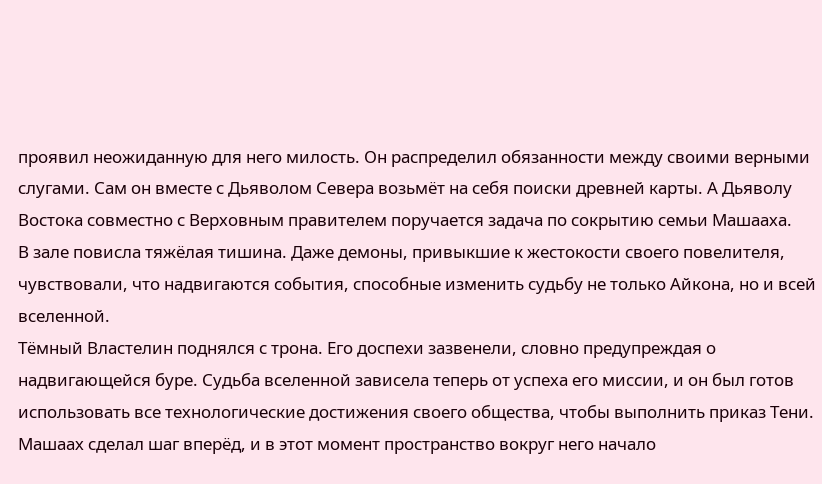проявил неожиданную для него милость. Он распределил обязанности между своими верными слугами. Сам он вместе с Дьяволом Севера возьмёт на себя поиски древней карты. А Дьяволу Востока совместно с Верховным правителем поручается задача по сокрытию семьи Машааха.
В зале повисла тяжёлая тишина. Даже демоны, привыкшие к жестокости своего повелителя, чувствовали, что надвигаются события, способные изменить судьбу не только Айкона, но и всей вселенной.
Тёмный Властелин поднялся с трона. Его доспехи зазвенели, словно предупреждая о надвигающейся буре. Судьба вселенной зависела теперь от успеха его миссии, и он был готов использовать все технологические достижения своего общества, чтобы выполнить приказ Тени.
Машаах сделал шаг вперёд, и в этот момент пространство вокруг него начало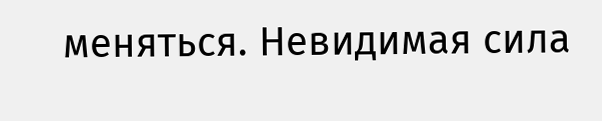меняться. Невидимая сила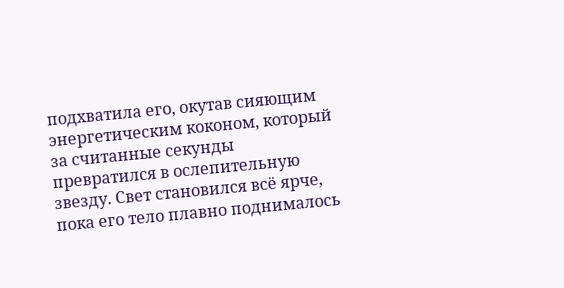подхватила его, окутав сияющим энергетическим коконом, который за считанные секунды превратился в ослепительную звезду. Свет становился всё ярче, пока его тело плавно поднималось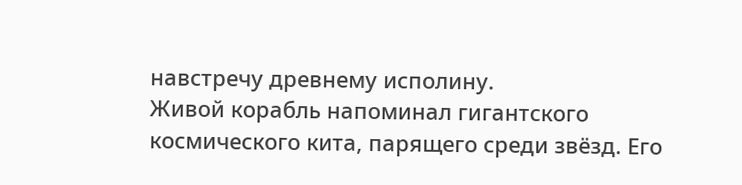навстречу древнему исполину.
Живой корабль напоминал гигантского космического кита, парящего среди звёзд. Его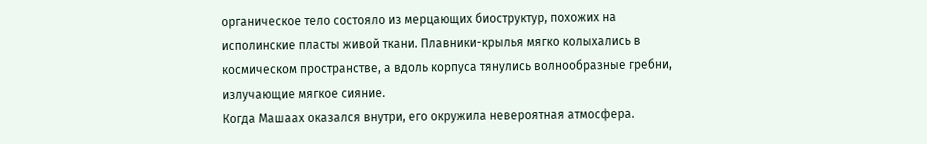органическое тело состояло из мерцающих биоструктур, похожих на исполинские пласты живой ткани. Плавники-крылья мягко колыхались в космическом пространстве, а вдоль корпуса тянулись волнообразные гребни, излучающие мягкое сияние.
Когда Машаах оказался внутри, его окружила невероятная атмосфера.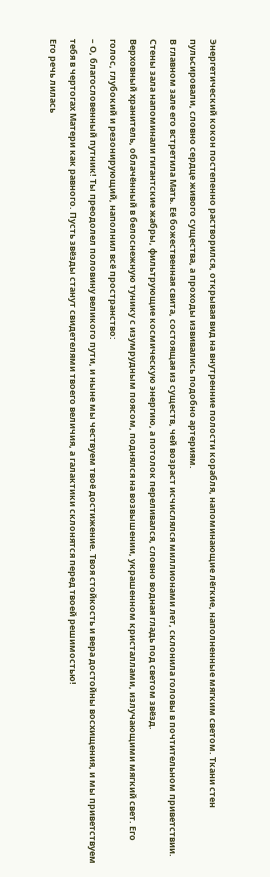Энергетический кокон постепенно растворился, открывая вид на внутренние полости корабля, напоминающие лёгкие, наполненные мягким светом. Ткани стен пульсировали, словно сердце живого существа, а проходы извивались подобно артериям.
В главном зале его встретила Мать. Её божественная свита, состоящая из существ, чей возраст исчислялся миллионами лет, склонила головы в почтительном приветствии. Стены зала напоминали гигантские жабры, фильтрующие космическую энергию, а потолок переливался, словно водная гладь под светом звёзд.
Верховный хранитель, облачённый в белоснежную тунику с изумрудным поясом, поднялся на возвышении, украшенном кристаллами, излучающими мягкий свет. Его голос, глубокий и резонирующий, наполнил всё пространство:
– О, благословенный путник! Ты преодолел половину великого пути, и ныне мы чествуем твоё достижение. Твоя стойкость и вера достойны восхищения, и мы приветствуем тебя в чертогах Матери как равного. Пусть звёзды станут свидетелями твоего величия, а галактики склонятся перед твоей решимостью!
Его речь лилась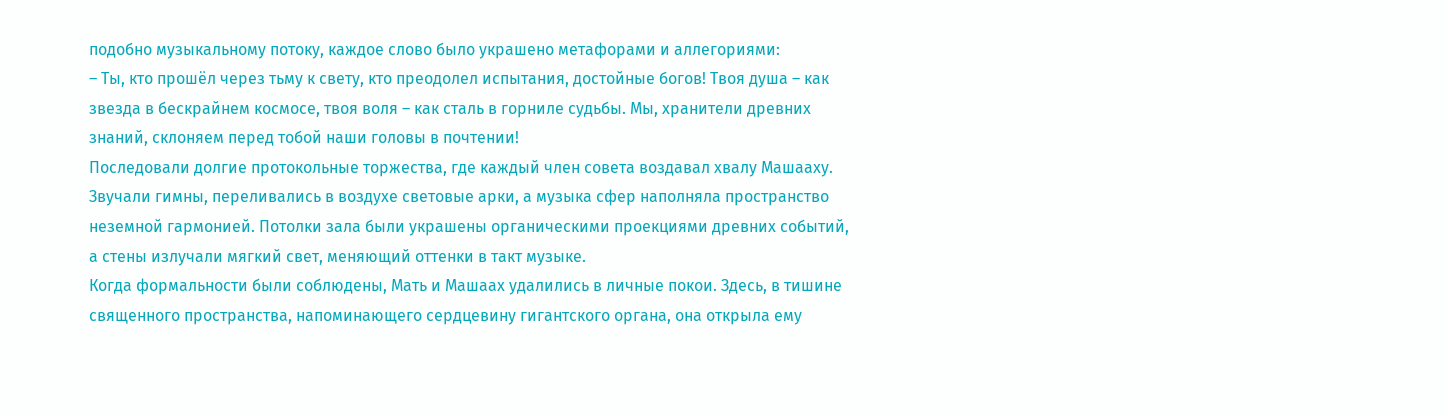подобно музыкальному потоку, каждое слово было украшено метафорами и аллегориями:
– Ты, кто прошёл через тьму к свету, кто преодолел испытания, достойные богов! Твоя душа – как звезда в бескрайнем космосе, твоя воля – как сталь в горниле судьбы. Мы, хранители древних знаний, склоняем перед тобой наши головы в почтении!
Последовали долгие протокольные торжества, где каждый член совета воздавал хвалу Машааху. Звучали гимны, переливались в воздухе световые арки, а музыка сфер наполняла пространство неземной гармонией. Потолки зала были украшены органическими проекциями древних событий, а стены излучали мягкий свет, меняющий оттенки в такт музыке.
Когда формальности были соблюдены, Мать и Машаах удалились в личные покои. Здесь, в тишине священного пространства, напоминающего сердцевину гигантского органа, она открыла ему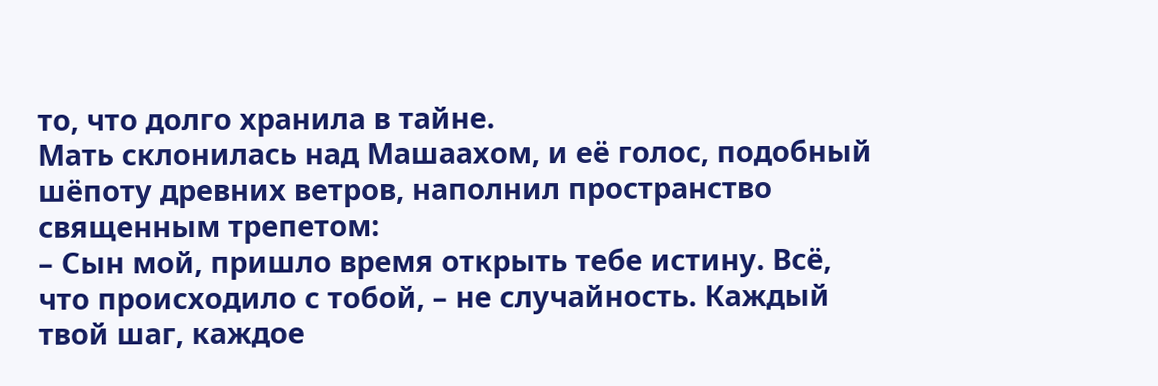то, что долго хранила в тайне.
Мать склонилась над Машаахом, и её голос, подобный шёпоту древних ветров, наполнил пространство священным трепетом:
– Сын мой, пришло время открыть тебе истину. Всё, что происходило с тобой, – не случайность. Каждый твой шаг, каждое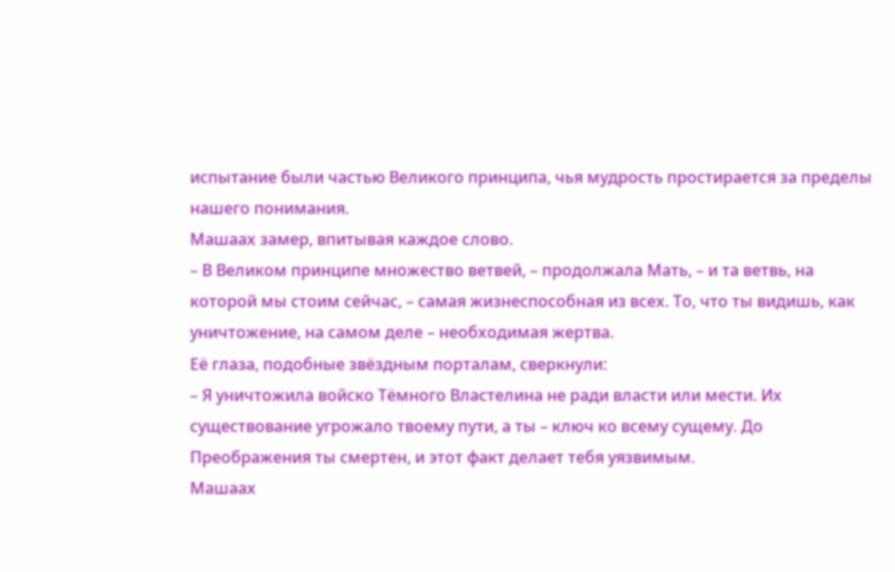испытание были частью Великого принципа, чья мудрость простирается за пределы нашего понимания.
Машаах замер, впитывая каждое слово.
– В Великом принципе множество ветвей, – продолжала Мать, – и та ветвь, на которой мы стоим сейчас, – самая жизнеспособная из всех. То, что ты видишь, как уничтожение, на самом деле – необходимая жертва.
Её глаза, подобные звёздным порталам, сверкнули:
– Я уничтожила войско Тёмного Властелина не ради власти или мести. Их существование угрожало твоему пути, а ты – ключ ко всему сущему. До Преображения ты смертен, и этот факт делает тебя уязвимым.
Машаах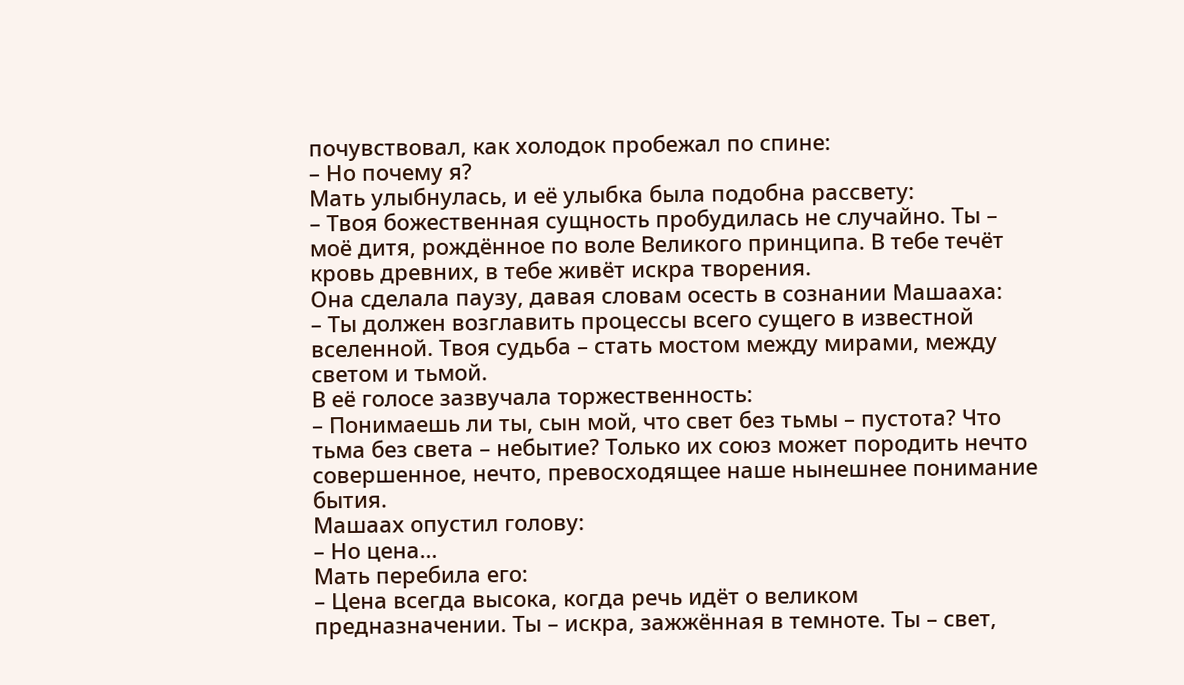почувствовал, как холодок пробежал по спине:
– Но почему я?
Мать улыбнулась, и её улыбка была подобна рассвету:
– Твоя божественная сущность пробудилась не случайно. Ты – моё дитя, рождённое по воле Великого принципа. В тебе течёт кровь древних, в тебе живёт искра творения.
Она сделала паузу, давая словам осесть в сознании Машааха:
– Ты должен возглавить процессы всего сущего в известной вселенной. Твоя судьба – стать мостом между мирами, между светом и тьмой.
В её голосе зазвучала торжественность:
– Понимаешь ли ты, сын мой, что свет без тьмы – пустота? Что тьма без света – небытие? Только их союз может породить нечто совершенное, нечто, превосходящее наше нынешнее понимание бытия.
Машаах опустил голову:
– Но цена…
Мать перебила его:
– Цена всегда высока, когда речь идёт о великом предназначении. Ты – искра, зажжённая в темноте. Ты – свет,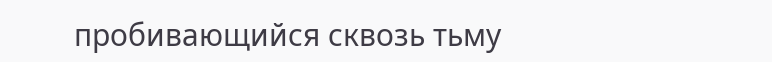пробивающийся сквозь тьму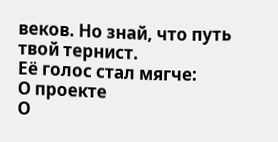веков. Но знай, что путь твой тернист.
Её голос стал мягче:
О проекте
О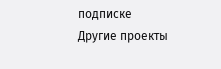подписке
Другие проекты